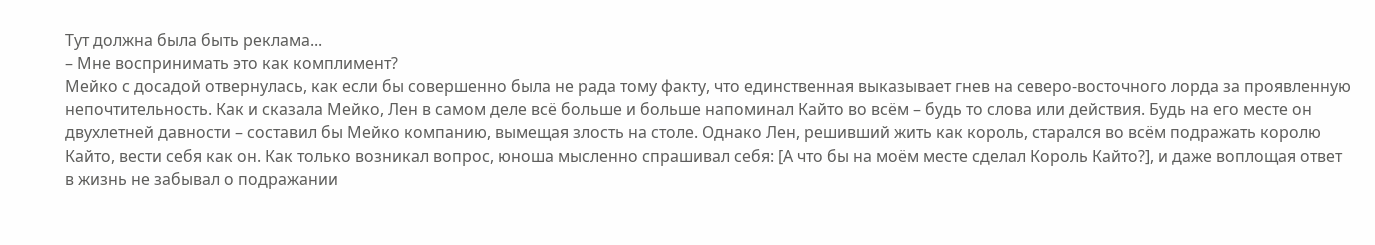Тут должна была быть реклама...
– Мне воспринимать это как комплимент?
Мейко с досадой отвернулась, как если бы совершенно была не рада тому факту, что единственная выказывает гнев на северо-восточного лорда за проявленную непочтительность. Как и сказала Мейко, Лен в самом деле всё больше и больше напоминал Кайто во всём – будь то слова или действия. Будь на его месте он двухлетней давности – составил бы Мейко компанию, вымещая злость на столе. Однако Лен, решивший жить как король, старался во всём подражать королю Кайто, вести себя как он. Как только возникал вопрос, юноша мысленно спрашивал себя: [А что бы на моём месте сделал Король Кайто?], и даже воплощая ответ в жизнь не забывал о подражании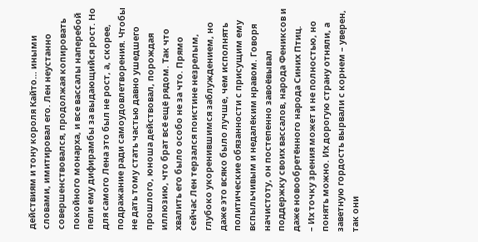действиям и тону короля Кайто… иными словами, имитировал его. Лен неустанно совершенствовался, продолжая копировать покойного монарха, и все вассалы наперебой пели ему дифирамбы за выдающийся рост. Но для самого Лена это был не рост, а, скорее, подражание ради самоудовлетворения. Чтобы не дать тому стать частью давно ушедшего прошлого, юноша действовал, порождая иллюзию, что брат всё ещё рядом. Так что хвалить его было особо не за что. Прямо сейчас Лен терзался поистине незрелым, глубоко укоренившимся заблуждением, но даже это всяко было лучше, чем исполнять политические обязанности с присущим ему вспыльчивым и недалёким нравом. Говоря начистоту, он постепенно завоёвывал поддержку своих вассалов, народа Фениксов и даже новообретённого народа Синих Птиц.
– Их точку зрения может и не полностью, но понять можно. Их дорогую страну отняли, а заветную гордость вырвали с корнем – уверен, так они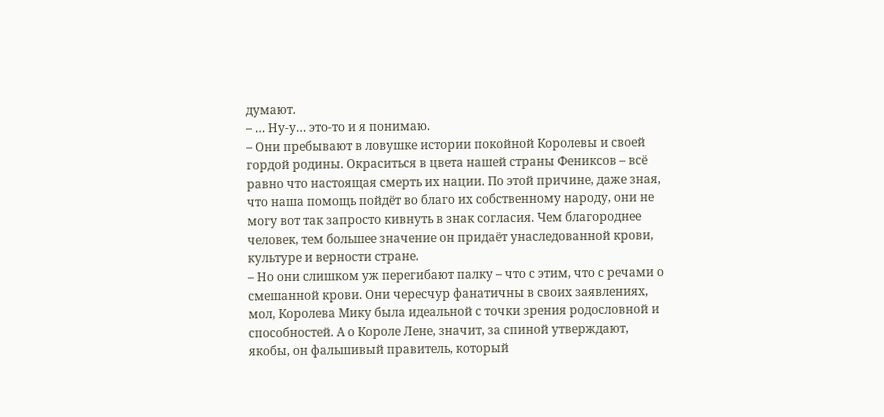думают.
– … Ну-у… это-то и я понимаю.
– Они пребывают в ловушке истории покойной Королевы и своей гордой родины. Окраситься в цвета нашей страны Фениксов – всё равно что настоящая смерть их нации. По этой причине, даже зная, что наша помощь пойдёт во благо их собственному народу, они не могу вот так запросто кивнуть в знак согласия. Чем благороднее человек, тем большее значение он придаёт унаследованной крови, культуре и верности стране.
– Но они слишком уж перегибают палку – что с этим, что с речами о смешанной крови. Они чересчур фанатичны в своих заявлениях, мол, Королева Мику была идеальной с точки зрения родословной и способностей. А о Короле Лене, значит, за спиной утверждают, якобы, он фальшивый правитель, который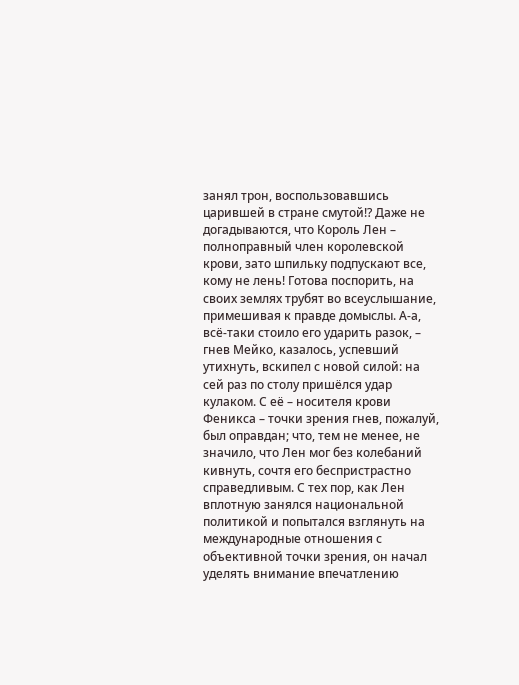занял трон, воспользовавшись царившей в стране смутой!? Даже не догадываются, что Король Лен – полноправный член королевской крови, зато шпильку подпускают все, кому не лень! Готова поспорить, на своих землях трубят во всеуслышание, примешивая к правде домыслы. А-а, всё-таки стоило его ударить разок, – гнев Мейко, казалось, успевший утихнуть, вскипел с новой силой: на сей раз по столу пришёлся удар кулаком. С её – носителя крови Феникса – точки зрения гнев, пожалуй, был оправдан; что, тем не менее, не значило, что Лен мог без колебаний кивнуть, сочтя его беспристрастно справедливым. С тех пор, как Лен вплотную занялся национальной политикой и попытался взглянуть на международные отношения с объективной точки зрения, он начал уделять внимание впечатлению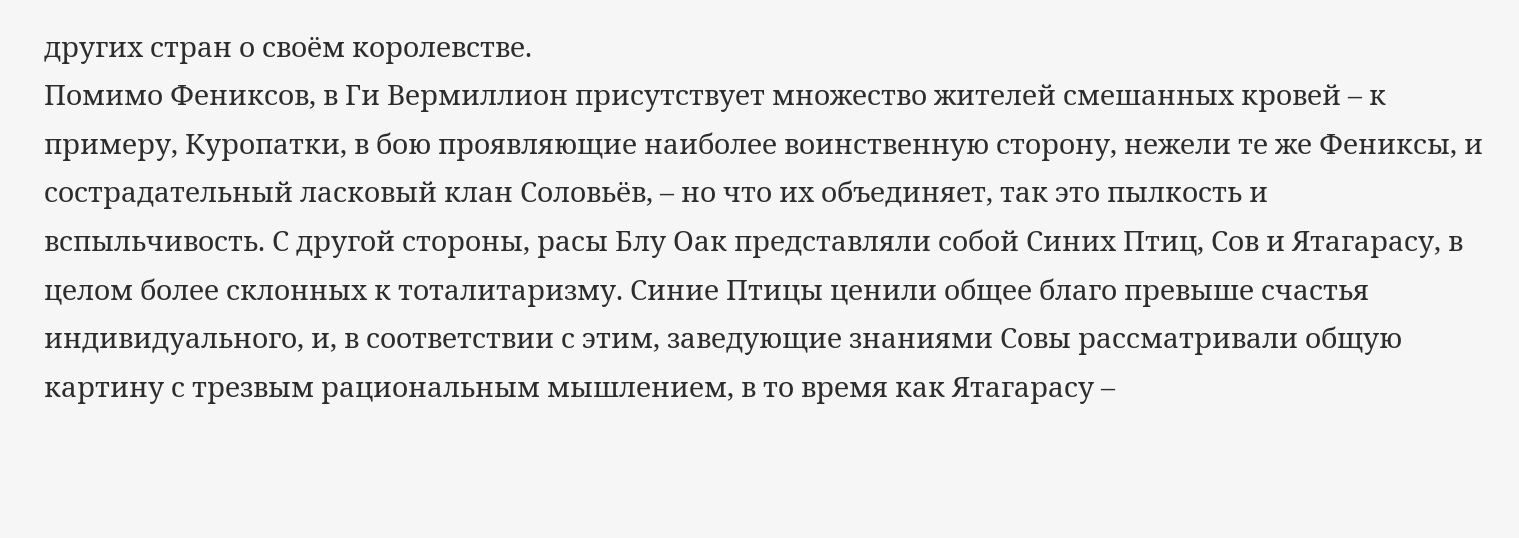других стран о своём королевстве.
Помимо Фениксов, в Ги Вермиллион присутствует множество жителей смешанных кровей – к примеру, Куропатки, в бою проявляющие наиболее воинственную сторону, нежели те же Фениксы, и сострадательный ласковый клан Соловьёв, – но что их объединяет, так это пылкость и вспыльчивость. С другой стороны, расы Блу Оак представляли собой Синих Птиц, Сов и Ятагарасу, в целом более склонных к тоталитаризму. Синие Птицы ценили общее благо превыше счастья индивидуального, и, в соответствии с этим, заведующие знаниями Совы рассматривали общую картину с трезвым рациональным мышлением, в то время как Ятагарасу –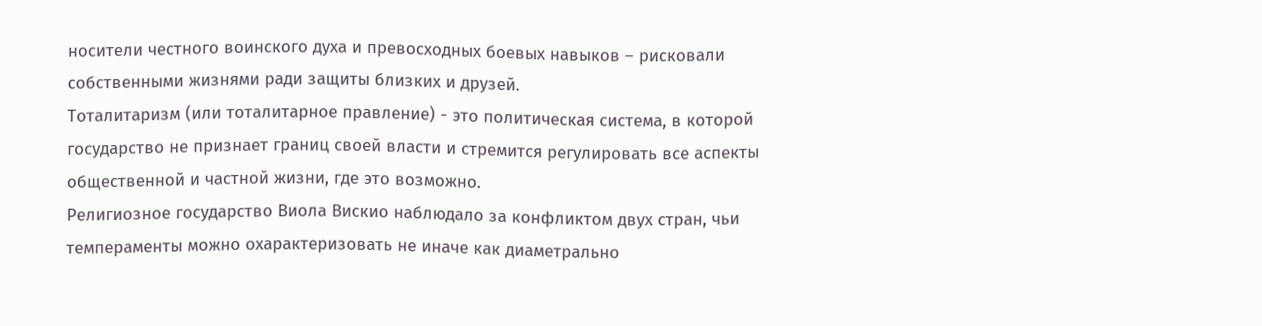носители честного воинского духа и превосходных боевых навыков – рисковали собственными жизнями ради защиты близких и друзей.
Тоталитаризм (или тоталитарное правление) - это политическая система, в которой государство не признает границ своей власти и стремится регулировать все аспекты общественной и частной жизни, где это возможно.
Религиозное государство Виола Вискио наблюдало за конфликтом двух стран, чьи темпераменты можно охарактеризовать не иначе как диаметрально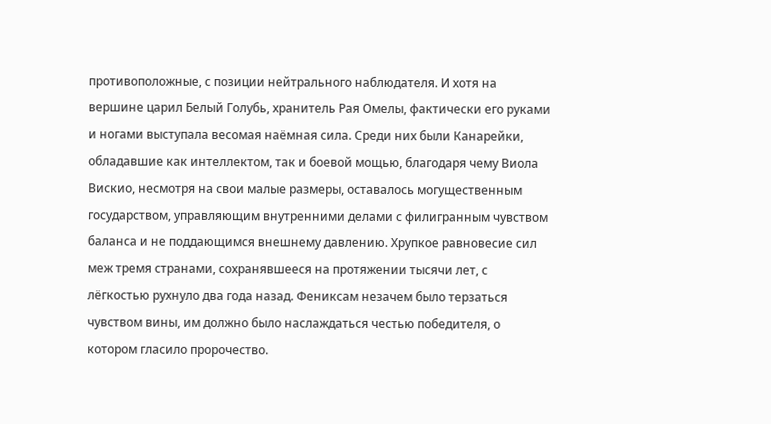противоположные, с позиции нейтрального наблюдателя. И хотя на вершине царил Белый Голубь, хранитель Рая Омелы, фактически его руками и ногами выступала весомая наёмная сила. Среди них были Канарейки, обладавшие как интеллектом, так и боевой мощью, благодаря чему Виола Вискио, несмотря на свои малые размеры, оставалось могущественным государством, управляющим внутренними делами с филигранным чувством баланса и не поддающимся внешнему давлению. Хрупкое равновесие сил меж тремя странами, сохранявшееся на протяжении тысячи лет, с лёгкостью рухнуло два года назад. Фениксам незачем было терзаться чувством вины, им должно было наслаждаться честью победителя, о котором гласило пророчество.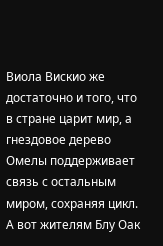Виола Вискио же достаточно и того, что в стране царит мир, а гнездовое дерево Омелы поддерживает связь с остальным миром, сохраняя цикл. А вот жителям Блу Оак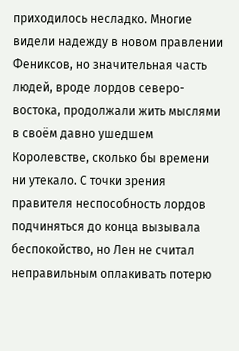приходилось несладко. Многие видели надежду в новом правлении Фениксов, но значительная часть людей, вроде лордов северо-востока, продолжали жить мыслями в своём давно ушедшем Королевстве, сколько бы времени ни утекало. С точки зрения правителя неспособность лордов подчиняться до конца вызывала беспокойство, но Лен не считал неправильным оплакивать потерю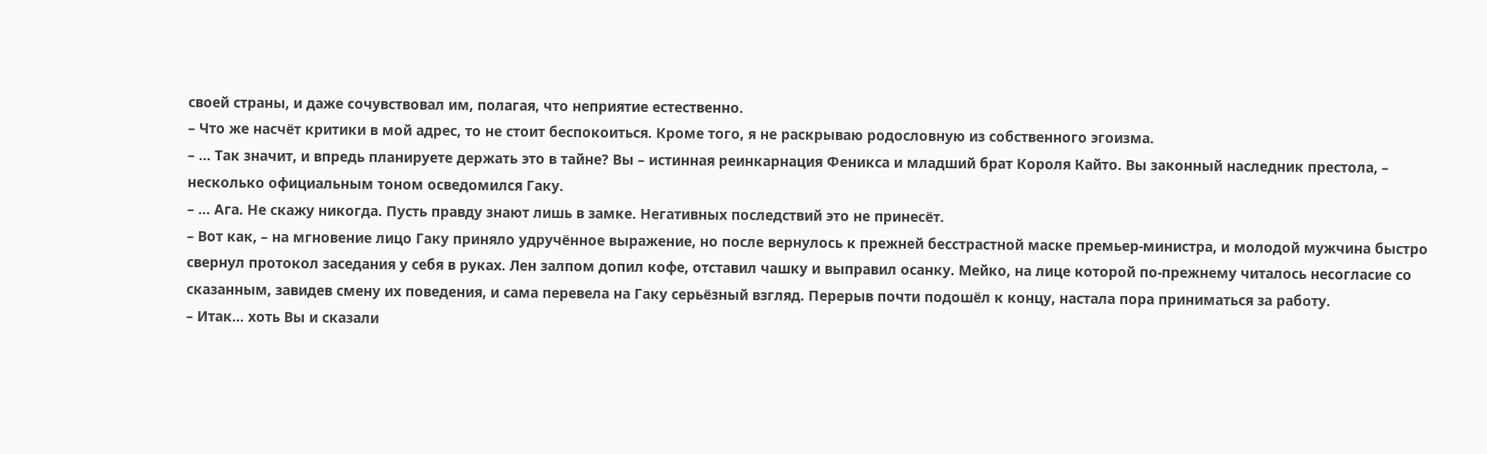своей страны, и даже сочувствовал им, полагая, что неприятие естественно.
– Что же насчёт критики в мой адрес, то не стоит беспокоиться. Кроме того, я не раскрываю родословную из собственного эгоизма.
– … Так значит, и впредь планируете держать это в тайне? Вы – истинная реинкарнация Феникса и младший брат Короля Кайто. Вы законный наследник престола, – несколько официальным тоном осведомился Гаку.
– … Ага. Не скажу никогда. Пусть правду знают лишь в замке. Негативных последствий это не принесёт.
– Вот как, – на мгновение лицо Гаку приняло удручённое выражение, но после вернулось к прежней бесстрастной маске премьер-министра, и молодой мужчина быстро свернул протокол заседания у себя в руках. Лен залпом допил кофе, отставил чашку и выправил осанку. Мейко, на лице которой по-прежнему читалось несогласие со сказанным, завидев смену их поведения, и сама перевела на Гаку серьёзный взгляд. Перерыв почти подошёл к концу, настала пора приниматься за работу.
– Итак… хоть Вы и сказали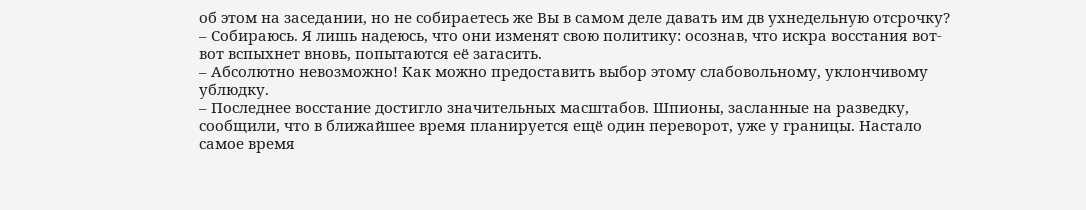об этом на заседании, но не собираетесь же Вы в самом деле давать им дв ухнедельную отсрочку?
– Собираюсь. Я лишь надеюсь, что они изменят свою политику: осознав, что искра восстания вот-вот вспыхнет вновь, попытаются её загасить.
– Абсолютно невозможно! Как можно предоставить выбор этому слабовольному, уклончивому ублюдку.
– Последнее восстание достигло значительных масштабов. Шпионы, засланные на разведку, сообщили, что в ближайшее время планируется ещё один переворот, уже у границы. Настало самое время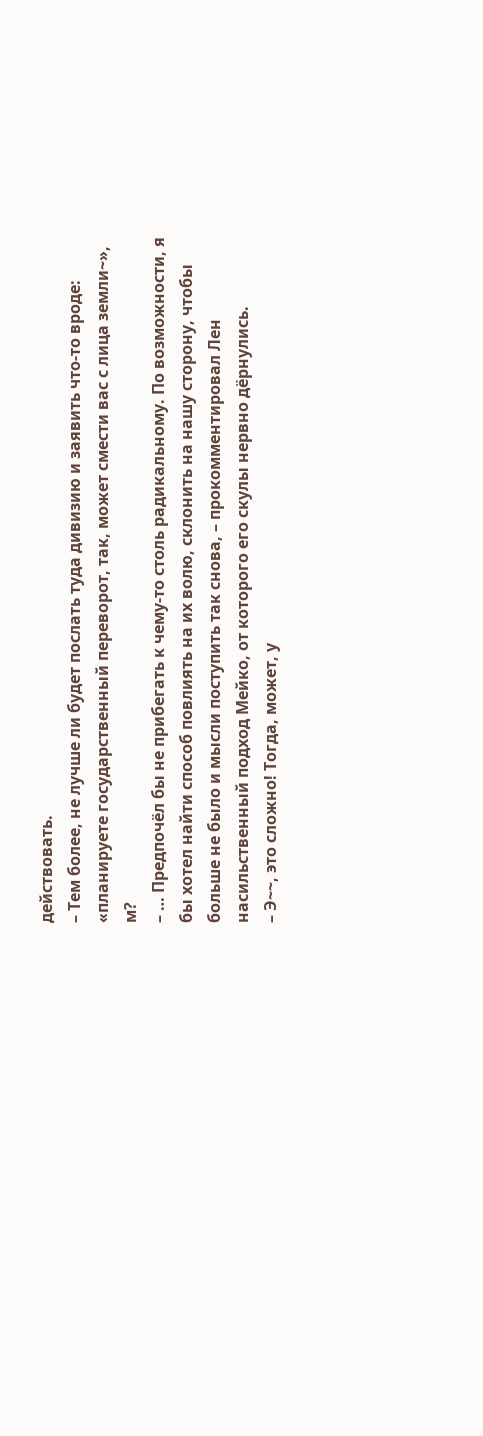действовать.
– Тем более, не лучше ли будет послать туда дивизию и заявить что-то вроде: «планируете государственный переворот, так, может смести вас с лица земли~», м?
– … Предпочёл бы не прибегать к чему-то столь радикальному. По возможности, я бы хотел найти способ повлиять на их волю, склонить на нашу сторону, чтобы больше не было и мысли поступить так снова, – прокомментировал Лен насильственный подход Мейко, от которого его скулы нервно дёрнулись.
– Э~~, это сложно! Тогда, может, у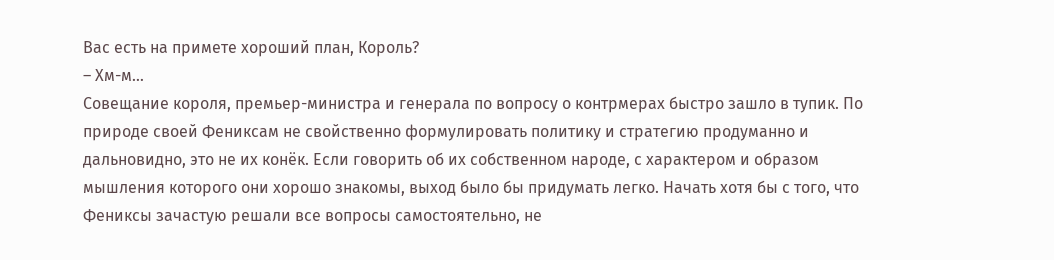Вас есть на примете хороший план, Король?
– Хм-м…
Совещание короля, премьер-министра и генерала по вопросу о контрмерах быстро зашло в тупик. По природе своей Фениксам не свойственно формулировать политику и стратегию продуманно и дальновидно, это не их конёк. Если говорить об их собственном народе, с характером и образом мышления которого они хорошо знакомы, выход было бы придумать легко. Начать хотя бы с того, что Фениксы зачастую решали все вопросы самостоятельно, не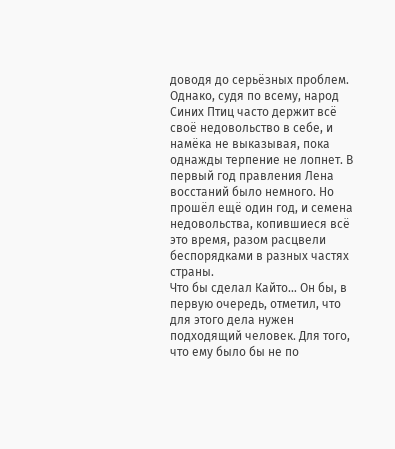доводя до серьёзных проблем. Однако, судя по всему, народ Синих Птиц часто держит всё своё недовольство в себе, и намёка не выказывая, пока однажды терпение не лопнет. В первый год правления Лена восстаний было немного. Но прошёл ещё один год, и семена недовольства, копившиеся всё это время, разом расцвели беспорядками в разных частях страны.
Что бы сделал Кайто… Он бы, в первую очередь, отметил, что для этого дела нужен подходящий человек. Для того, что ему было бы не по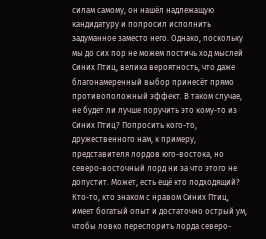силам самому, он нашёл надлежащую кандидатуру и попросил исполнить задуманное заместо него. Однако, поскольку мы до сих пор не можем постичь ход мыслей Синих Птиц, велика вероятность, что даже благонамеренный выбор принесёт прямо противоположный эффект. В таком случае, не будет ли лучше поручить это кому-то из Синих Птиц? Попросить кого-то, дружественного нам, к примеру, представителя лордов юго-востока, но северо-восточный лорд ни за что этого не допустит. Может, есть ещё кто подходящий? Кто-то, кто знаком с нравом Синих Птиц, имеет богатый опыт и достаточно острый ум, чтобы ловко переспорить лорда северо-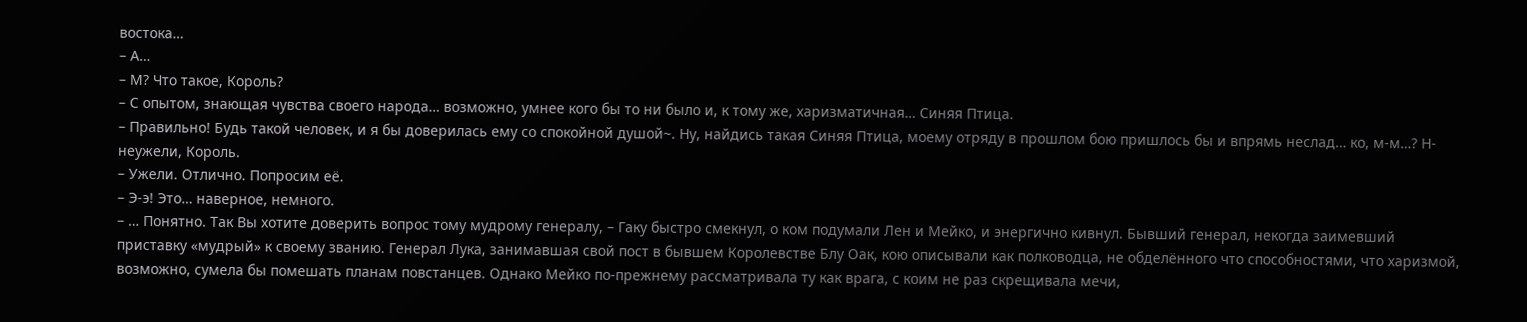востока…
– А…
– М? Что такое, Король?
– С опытом, знающая чувства своего народа… возможно, умнее кого бы то ни было и, к тому же, харизматичная… Синяя Птица.
– Правильно! Будь такой человек, и я бы доверилась ему со спокойной душой~. Ну, найдись такая Синяя Птица, моему отряду в прошлом бою пришлось бы и впрямь неслад… ко, м-м…? Н-неужели, Король.
– Ужели. Отлично. Попросим её.
– Э-э! Это… наверное, немного.
– … Понятно. Так Вы хотите доверить вопрос тому мудрому генералу, – Гаку быстро смекнул, о ком подумали Лен и Мейко, и энергично кивнул. Бывший генерал, некогда заимевший приставку «мудрый» к своему званию. Генерал Лука, занимавшая свой пост в бывшем Королевстве Блу Оак, кою описывали как полководца, не обделённого что способностями, что харизмой, возможно, сумела бы помешать планам повстанцев. Однако Мейко по-прежнему рассматривала ту как врага, с коим не раз скрещивала мечи,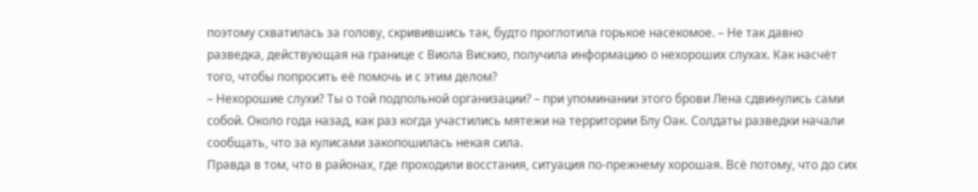поэтому схватилась за голову, скривившись так, будто проглотила горькое насекомое. – Не так давно разведка, действующая на границе с Виола Вискио, получила информацию о нехороших слухах. Как насчёт того, чтобы попросить её помочь и с этим делом?
– Нехорошие слухи? Ты о той подпольной организации? – при упоминании этого брови Лена сдвинулись сами собой. Около года назад, как раз когда участились мятежи на территории Блу Оак. Солдаты разведки начали сообщать, что за кулисами закопошилась некая сила.
Правда в том, что в районах, где проходили восстания, ситуация по-прежнему хорошая. Всё потому, что до сих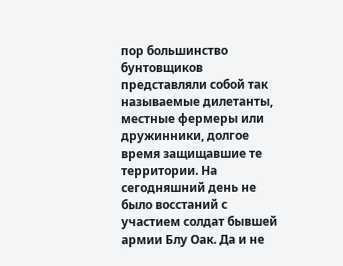пор большинство бунтовщиков представляли собой так называемые дилетанты, местные фермеры или дружинники, долгое время защищавшие те территории. На сегодняшний день не было восстаний с участием солдат бывшей армии Блу Оак. Да и не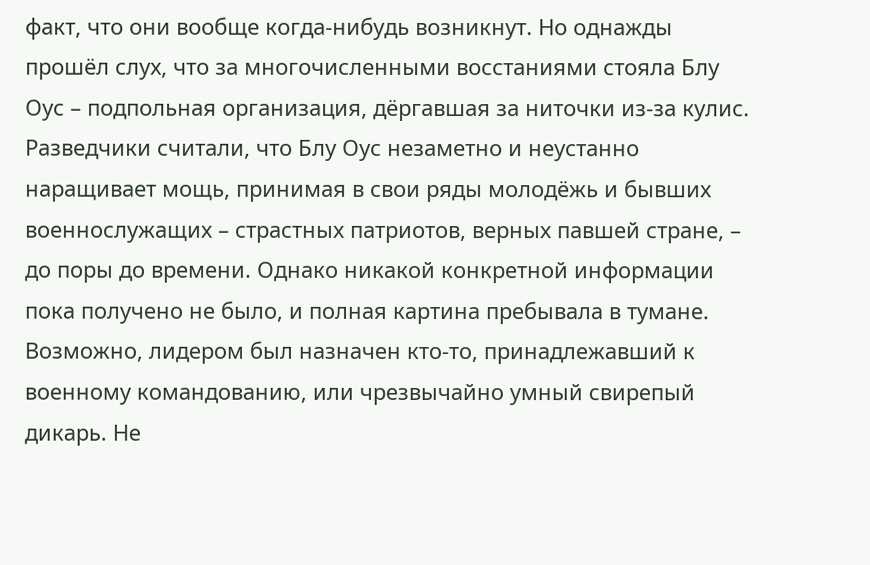факт, что они вообще когда-нибудь возникнут. Но однажды прошёл слух, что за многочисленными восстаниями стояла Блу Оус – подпольная организация, дёргавшая за ниточки из-за кулис.
Разведчики считали, что Блу Оус незаметно и неустанно наращивает мощь, принимая в свои ряды молодёжь и бывших военнослужащих – страстных патриотов, верных павшей стране, – до поры до времени. Однако никакой конкретной информации пока получено не было, и полная картина пребывала в тумане. Возможно, лидером был назначен кто-то, принадлежавший к военному командованию, или чрезвычайно умный свирепый дикарь. Не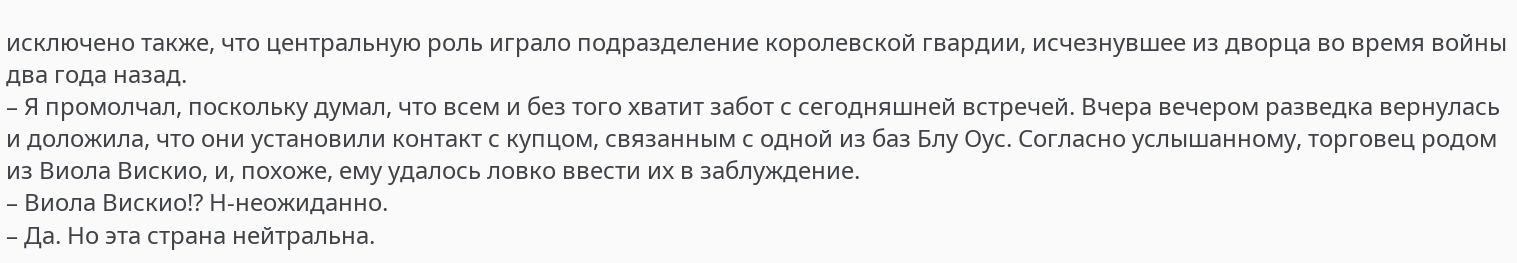исключено также, что центральную роль играло подразделение королевской гвардии, исчезнувшее из дворца во время войны два года назад.
– Я промолчал, поскольку думал, что всем и без того хватит забот с сегодняшней встречей. Вчера вечером разведка вернулась и доложила, что они установили контакт с купцом, связанным с одной из баз Блу Оус. Согласно услышанному, торговец родом из Виола Вискио, и, похоже, ему удалось ловко ввести их в заблуждение.
– Виола Вискио!? Н-неожиданно.
– Да. Но эта страна нейтральна.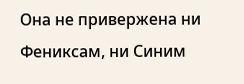Она не привержена ни Фениксам, ни Синим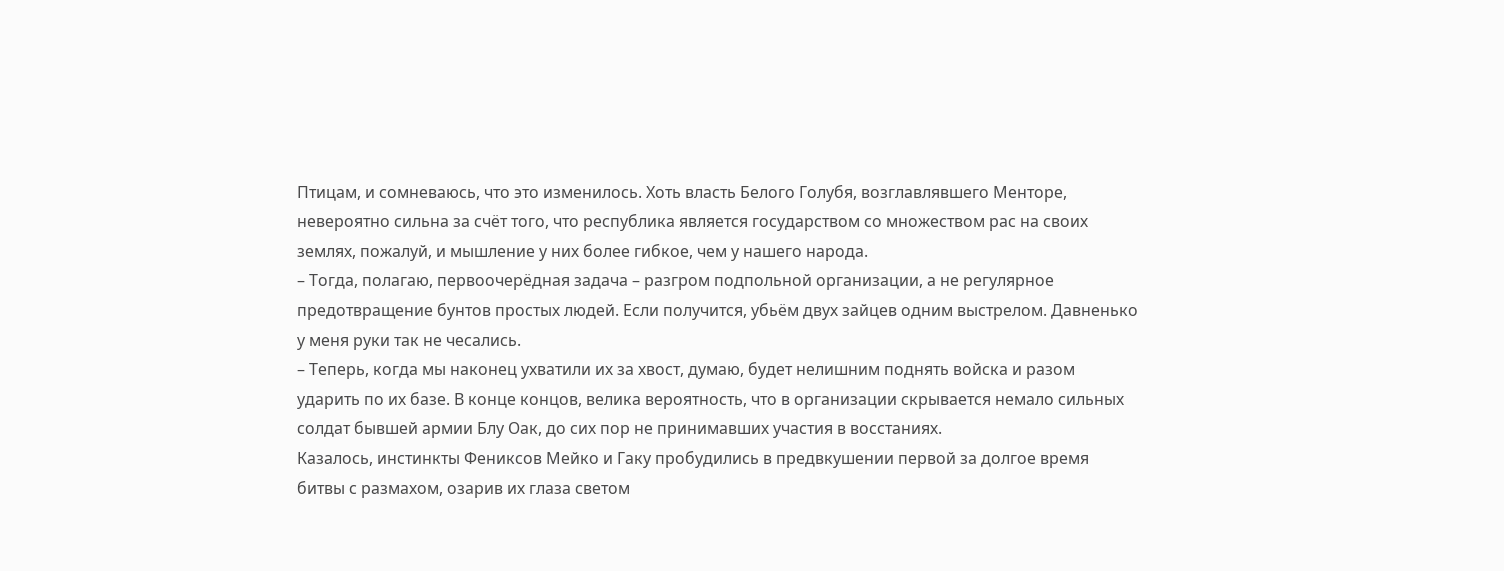Птицам, и сомневаюсь, что это изменилось. Хоть власть Белого Голубя, возглавлявшего Менторе, невероятно сильна за счёт того, что республика является государством со множеством рас на своих землях, пожалуй, и мышление у них более гибкое, чем у нашего народа.
– Тогда, полагаю, первоочерёдная задача – разгром подпольной организации, а не регулярное предотвращение бунтов простых людей. Если получится, убьём двух зайцев одним выстрелом. Давненько у меня руки так не чесались.
– Теперь, когда мы наконец ухватили их за хвост, думаю, будет нелишним поднять войска и разом ударить по их базе. В конце концов, велика вероятность, что в организации скрывается немало сильных солдат бывшей армии Блу Оак, до сих пор не принимавших участия в восстаниях.
Казалось, инстинкты Фениксов Мейко и Гаку пробудились в предвкушении первой за долгое время битвы с размахом, озарив их глаза светом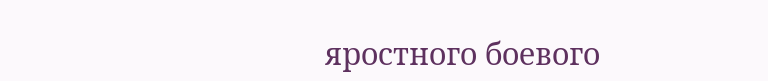яростного боевого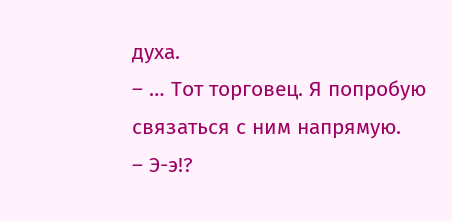духа.
– … Тот торговец. Я попробую связаться с ним напрямую.
– Э-э!?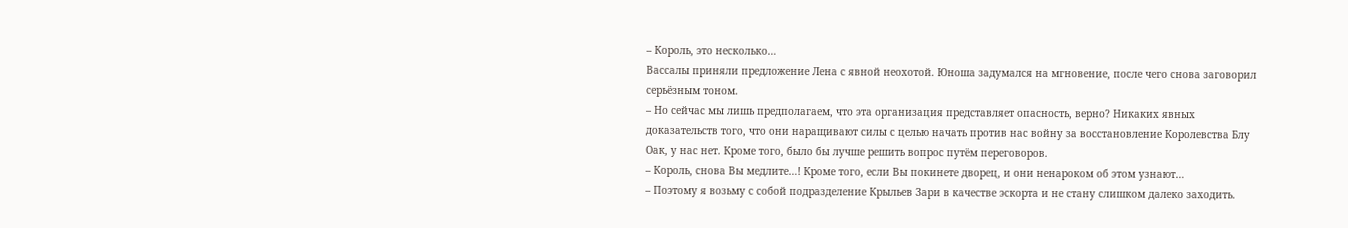– Король, это несколько…
Вассалы приняли предложение Лена с явной неохотой. Юноша задумался на мгновение, после чего снова заговорил серьёзным тоном.
– Но сейчас мы лишь предполагаем, что эта организация представляет опасность, верно? Никаких явных доказательств того, что они наращивают силы с целью начать против нас войну за восстановление Королевства Блу Оак, у нас нет. Кроме того, было бы лучше решить вопрос путём переговоров.
– Король, снова Вы медлите…! Кроме того, если Вы покинете дворец, и они ненароком об этом узнают…
– Поэтому я возьму с собой подразделение Крыльев Зари в качестве эскорта и не стану слишком далеко заходить.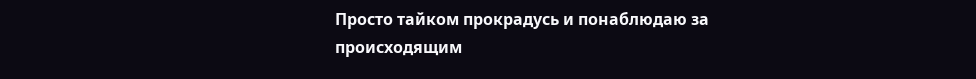Просто тайком прокрадусь и понаблюдаю за происходящим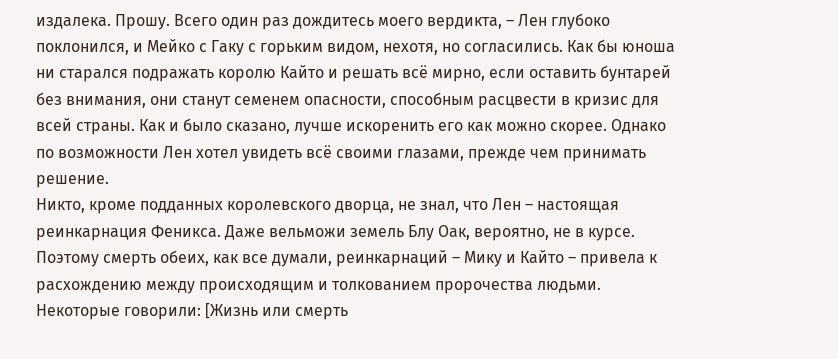издалека. Прошу. Всего один раз дождитесь моего вердикта, – Лен глубоко поклонился, и Мейко с Гаку с горьким видом, нехотя, но согласились. Как бы юноша ни старался подражать королю Кайто и решать всё мирно, если оставить бунтарей без внимания, они станут семенем опасности, способным расцвести в кризис для всей страны. Как и было сказано, лучше искоренить его как можно скорее. Однако по возможности Лен хотел увидеть всё своими глазами, прежде чем принимать решение.
Никто, кроме подданных королевского дворца, не знал, что Лен – настоящая реинкарнация Феникса. Даже вельможи земель Блу Оак, вероятно, не в курсе. Поэтому смерть обеих, как все думали, реинкарнаций – Мику и Кайто – привела к расхождению между происходящим и толкованием пророчества людьми.
Некоторые говорили: [Жизнь или смерть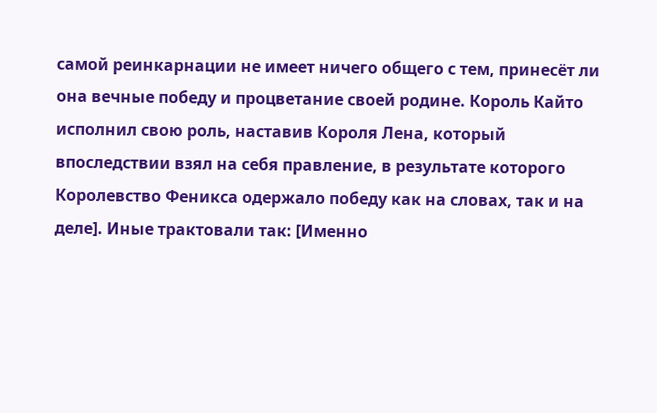самой реинкарнации не имеет ничего общего с тем, принесёт ли она вечные победу и процветание своей родине. Король Кайто исполнил свою роль, наставив Короля Лена, который впоследствии взял на себя правление, в результате которого Королевство Феникса одержало победу как на словах, так и на деле]. Иные трактовали так: [Именно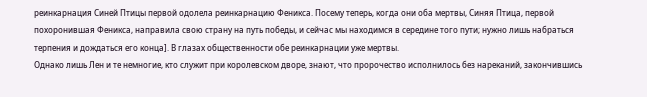реинкарнация Синей Птицы первой одолела реинкарнацию Феникса. Посему теперь, когда они оба мертвы, Синяя Птица, первой похоронившая Феникса, направила свою страну на путь победы, и сейчас мы находимся в середине того пути; нужно лишь набраться терпения и дождаться его конца]. В глазах общественности обе реинкарнации уже мертвы.
Однако лишь Лен и те немногие, кто служит при королевском дворе, знают, что пророчество исполнилось без нареканий, закончившись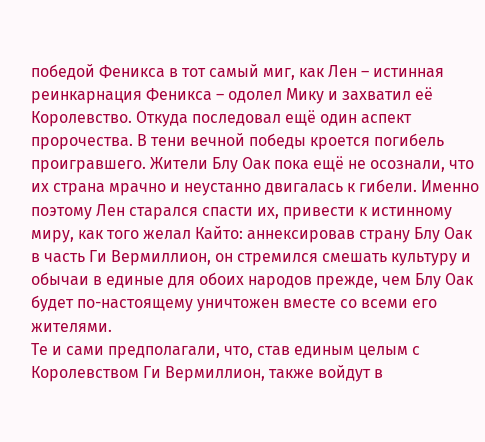победой Феникса в тот самый миг, как Лен – истинная реинкарнация Феникса – одолел Мику и захватил её Королевство. Откуда последовал ещё один аспект пророчества. В тени вечной победы кроется погибель проигравшего. Жители Блу Оак пока ещё не осознали, что их страна мрачно и неустанно двигалась к гибели. Именно поэтому Лен старался спасти их, привести к истинному миру, как того желал Кайто: аннексировав страну Блу Оак в часть Ги Вермиллион, он стремился смешать культуру и обычаи в единые для обоих народов прежде, чем Блу Оак будет по-настоящему уничтожен вместе со всеми его жителями.
Те и сами предполагали, что, став единым целым с Королевством Ги Вермиллион, также войдут в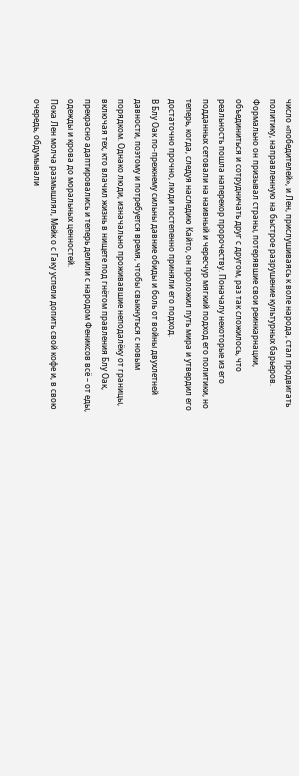число «победителей», и Лен, прислушиваясь к воле народа, стал продвигать политику, направленную на быстрое разрушение культурных барьеров. Формально он призывал страны, потерявшие свои реинкарнации, объединиться и сотрудничать друг с другом, раз так сложилось, что реальность пошла наперекор пророчеству. Поначалу некоторые из его подданных сетовали на наивный и чересчур мягкий подход его политики, но теперь, когда, следуя наследию Кайто, он проложил путь мира и утвердил его достаточно прочно, люди постепенно приняли его подход.
В Блу Оак по-прежнему сильны давние обиды и боль от войны двухлетней давности, поэтому и потребуется время, чтобы свыкнуться с новым порядком. Однако люди, изначально проживавшие неподалёку от границы, включая тех, кто влачил жизнь в нищете под гнётом правления Блу Оак, прекрасно адаптировались и теперь делили с народом Фениксов всё – от еды, одежды и крова до моральных ценностей.
Пока Лен молча размышлял, Мейк о с Гаку успели допить свой кофе и, в свою очередь, обдумывали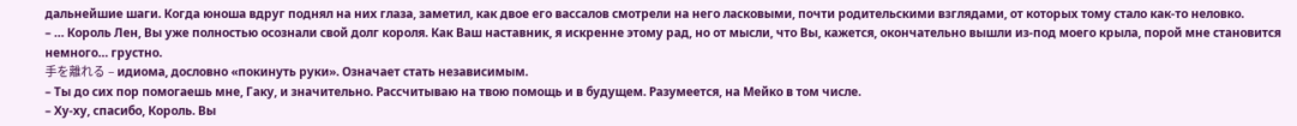дальнейшие шаги. Когда юноша вдруг поднял на них глаза, заметил, как двое его вассалов смотрели на него ласковыми, почти родительскими взглядами, от которых тому стало как-то неловко.
– … Король Лен, Вы уже полностью осознали свой долг короля. Как Ваш наставник, я искренне этому рад, но от мысли, что Вы, кажется, окончательно вышли из-под моего крыла, порой мне становится немного… грустно.
手を離れる – идиома, дословно «покинуть руки». Означает стать независимым.
– Ты до сих пор помогаешь мне, Гаку, и значительно. Рассчитываю на твою помощь и в будущем. Разумеется, на Мейко в том числе.
– Ху-ху, спасибо, Король. Вы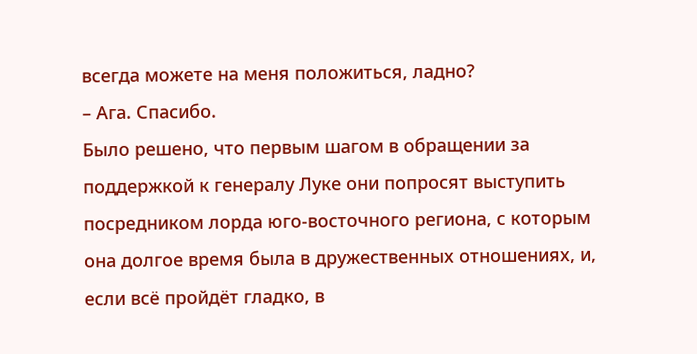всегда можете на меня положиться, ладно?
– Ага. Спасибо.
Было решено, что первым шагом в обращении за поддержкой к генералу Луке они попросят выступить посредником лорда юго-восточного региона, с которым она долгое время была в дружественных отношениях, и, если всё пройдёт гладко, в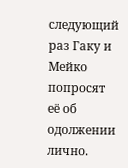следующий раз Гаку и Мейко попросят её об одолжении лично.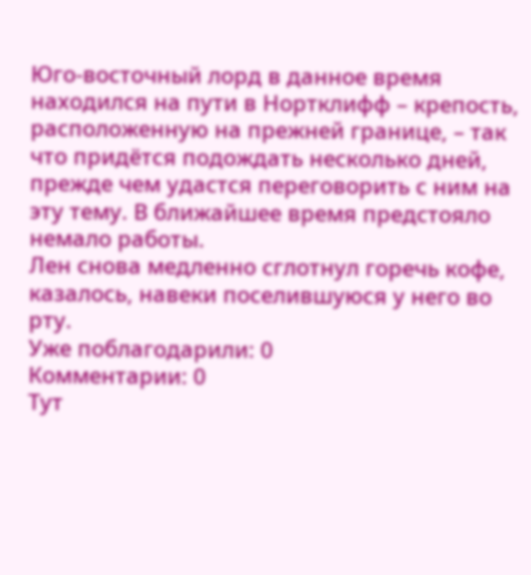Юго-восточный лорд в данное время находился на пути в Нортклифф – крепость, расположенную на прежней границе, – так что придётся подождать несколько дней, прежде чем удастся переговорить с ним на эту тему. В ближайшее время предстояло немало работы.
Лен снова медленно сглотнул горечь кофе, казалось, навеки поселившуюся у него во рту.
Уже поблагодарили: 0
Комментарии: 0
Тут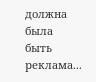должна была быть реклама...